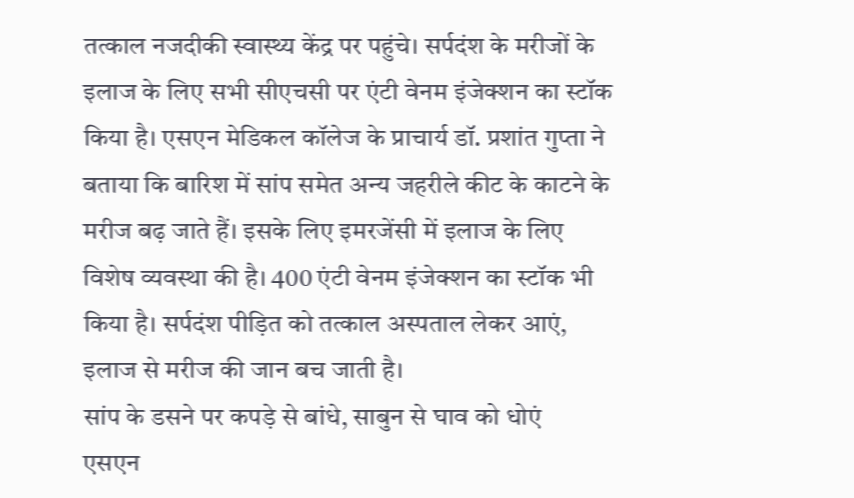तत्काल नजदीकी स्वास्थ्य केंद्र पर पहुंचे। सर्पदंश के मरीजों के इलाज के लिए सभी सीएचसी पर एंटी वेनम इंजेक्शन का स्टॉक किया है। एसएन मेडिकल कॉलेज के प्राचार्य डॉ. प्रशांत गुप्ता ने बताया कि बारिश में सांप समेत अन्य जहरीले कीट के काटने के मरीज बढ़ जाते हैं। इसके लिए इमरजेंसी में इलाज के लिए विशेष व्यवस्था की है। 400 एंटी वेनम इंजेक्शन का स्टॉक भी किया है। सर्पदंश पीड़ित को तत्काल अस्पताल लेकर आएं, इलाज से मरीज की जान बच जाती है।
सांप के डसने पर कपड़े से बांधे, साबुन से घाव को धोएं
एसएन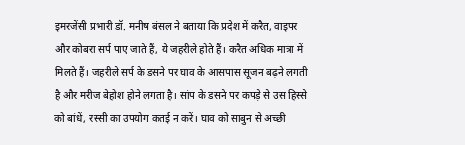इमरजेंसी प्रभारी डॉ. मनीष बंसल ने बताया कि प्रदेश में करैत, वाइपर और कोबरा सर्प पाए जाते हैं, ये जहरीले होते हैं। करैत अधिक मात्रा में मिलते हैं। जहरीले सर्प के डसने पर घाव के आसपास सूजन बढ़ने लगती है और मरीज बेहोश होने लगता है। सांप के डसने पर कपड़े से उस हिस्से को बांधें, रस्सी का उपयोग कतई न करें। घाव को साबुन से अच्छी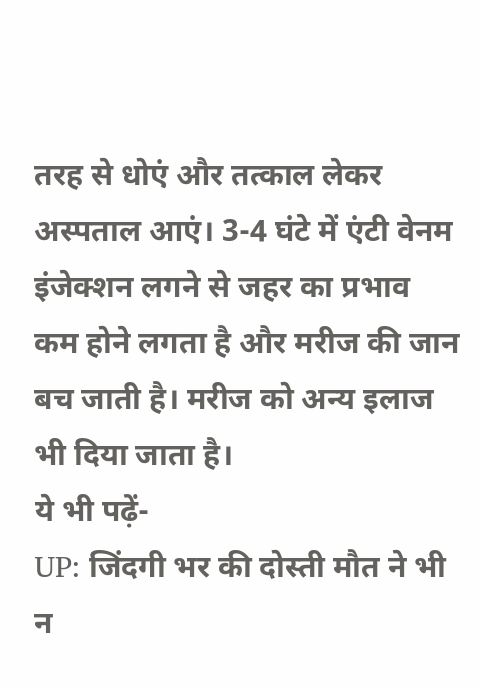तरह से धोएं और तत्काल लेकर अस्पताल आएं। 3-4 घंटे में एंटी वेनम इंजेक्शन लगने से जहर का प्रभाव कम होने लगता है और मरीज की जान बच जाती है। मरीज को अन्य इलाज भी दिया जाता है।
ये भी पढ़ें-
UP: जिंदगी भर की दोस्ती मौत ने भी न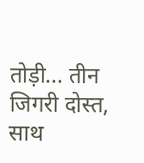तोड़ी... तीन जिगरी दोस्त, साथ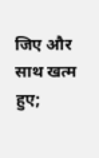जिए और साथ खत्म हुए;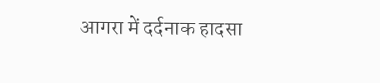आगरा में दर्दनाक हादसा